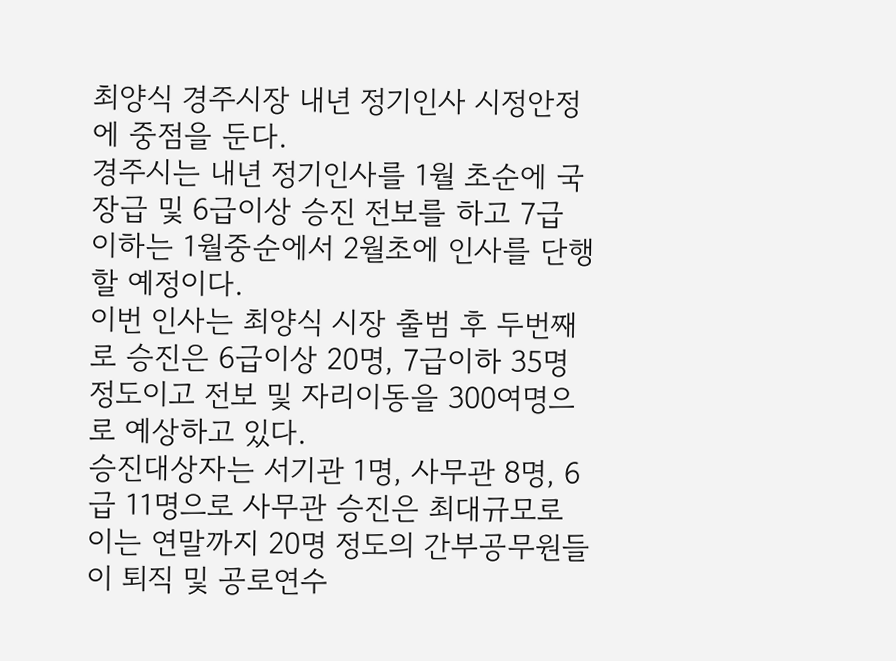최양식 경주시장 내년 정기인사 시정안정에 중점을 둔다.
경주시는 내년 정기인사를 1월 초순에 국장급 및 6급이상 승진 전보를 하고 7급 이하는 1월중순에서 2월초에 인사를 단행할 예정이다.
이번 인사는 최양식 시장 출범 후 두번째로 승진은 6급이상 20명, 7급이하 35명 정도이고 전보 및 자리이동을 300여명으로 예상하고 있다.
승진대상자는 서기관 1명, 사무관 8명, 6급 11명으로 사무관 승진은 최대규모로 이는 연말까지 20명 정도의 간부공무원들이 퇴직 및 공로연수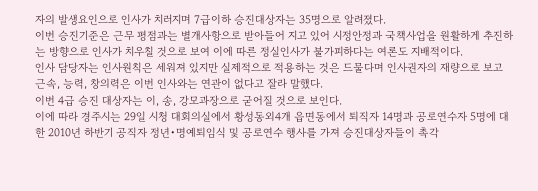자의 발생요인으로 인사가 치러지며 7급이하 승진대상자는 35명으로 알려졌다.
이번 승진기준은 근무 평점과는 별개사항으로 받아들어 지고 있어 시정안정과 국책사업을 원활하게 추진하는 방향으로 인사가 치우칠 것으로 보여 이에 따른 정실인사가 불가피하다는 여론도 지배적이다.
인사 담당자는 인사원칙은 세워져 있지만 실제적으로 적용하는 것은 드물다며 인사권자의 재량으로 보고 근속, 능력, 창의력은 이번 인사와는 연관이 없다고 잘라 말했다.
이번 4급 승진 대상자는 이, 송, 강모과장으로 굳어질 것으로 보인다.
이에 따라 경주시는 29일 시청 대회의실에서 황성동외4개 읍면동에서 퇴직자 14명과 공로연수자 5명에 대한 2010년 하반기 공직자 정년•명예퇴임식 및 공로연수 행사를 가져 승진대상자들이 촉각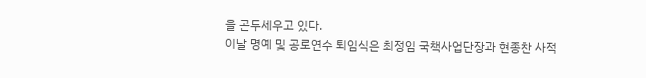을 곤두세우고 있다.
이날 명예 및 공로연수 퇴임식은 최정임 국책사업단장과 현종찬 사적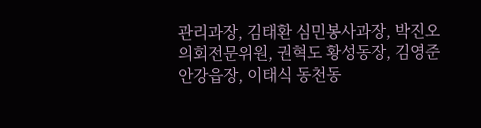관리과장, 김태환 심민봉사과장, 박진오 의회전문위원, 권혁도 황성동장, 김영준 안강읍장, 이태식 동천동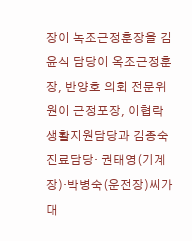장이 녹조근정훈장을 김윤식 담당이 옥조근정훈장, 반양호 의회 전문위원이 근정포장, 이협락 생활지원담당과 김종숙 진료담당· 권태영(기계장)·박병숙(운전장)씨가 대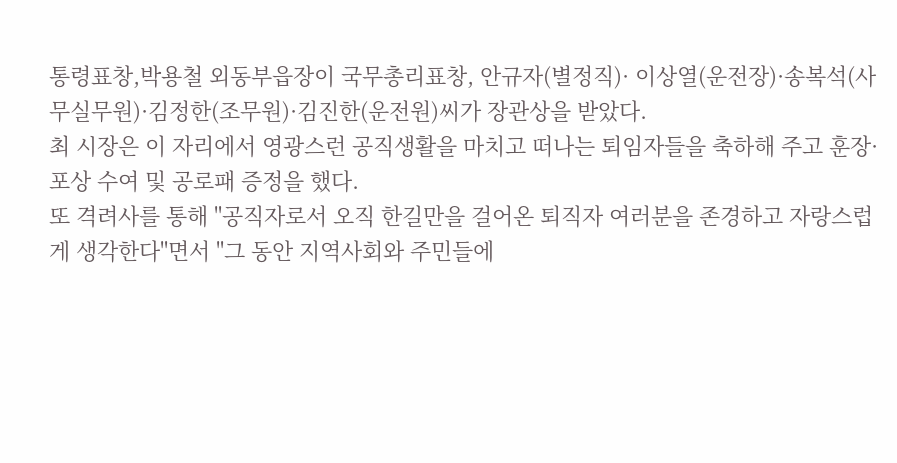통령표창,박용철 외동부읍장이 국무총리표창, 안규자(별정직)· 이상열(운전장)·송복석(사무실무원)·김정한(조무원)·김진한(운전원)씨가 장관상을 받았다.
최 시장은 이 자리에서 영광스런 공직생활을 마치고 떠나는 퇴임자들을 축하해 주고 훈장·포상 수여 및 공로패 증정을 했다.
또 격려사를 통해 "공직자로서 오직 한길만을 걸어온 퇴직자 여러분을 존경하고 자랑스럽게 생각한다"면서 "그 동안 지역사회와 주민들에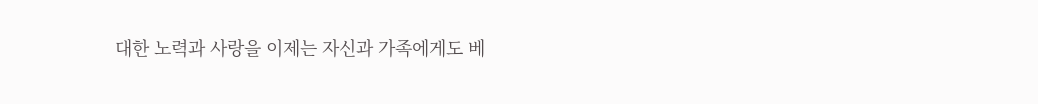대한 노력과 사랑을 이제는 자신과 가족에게도 베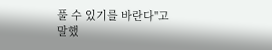풀 수 있기를 바란다"고 말했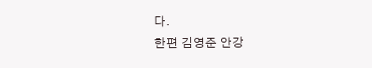다.
한편 김영준 안강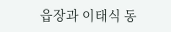읍장과 이태식 동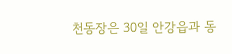천동장은 30일 안강읍과 동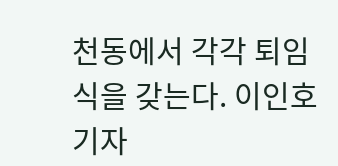천동에서 각각 퇴임식을 갖는다. 이인호 기자